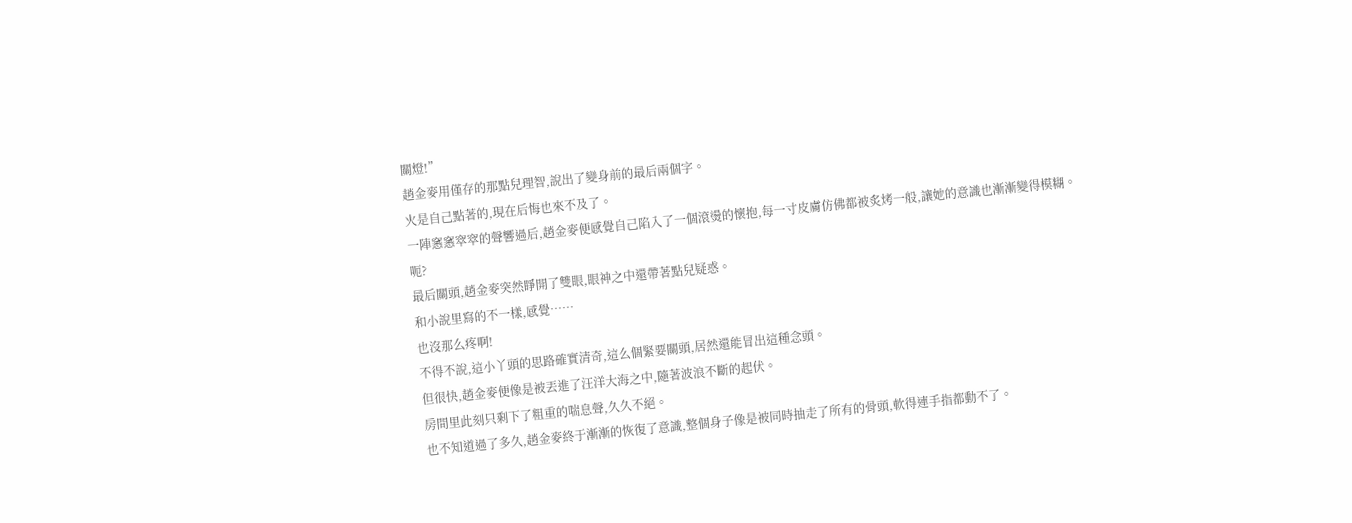關燈!”
趙金麥用僅存的那點兒理智,說出了變身前的最后兩個字。
火是自己點著的,現在后悔也來不及了。
一陣窸窸窣窣的聲響過后,趙金麥便感覺自己陷入了一個滾燙的懷抱,每一寸皮膚仿佛都被炙烤一般,讓她的意識也漸漸變得模糊。
呃?
最后關頭,趙金麥突然睜開了雙眼,眼神之中還帶著點兒疑惑。
和小說里寫的不一樣,感覺……
也沒那么疼啊!
不得不說,這小丫頭的思路確實清奇,這么個緊要關頭,居然還能冒出這種念頭。
但很快,趙金麥便像是被丟進了汪洋大海之中,隨著波浪不斷的起伏。
房間里此刻只剩下了粗重的喘息聲,久久不絕。
也不知道過了多久,趙金麥終于漸漸的恢復了意識,整個身子像是被同時抽走了所有的骨頭,軟得連手指都動不了。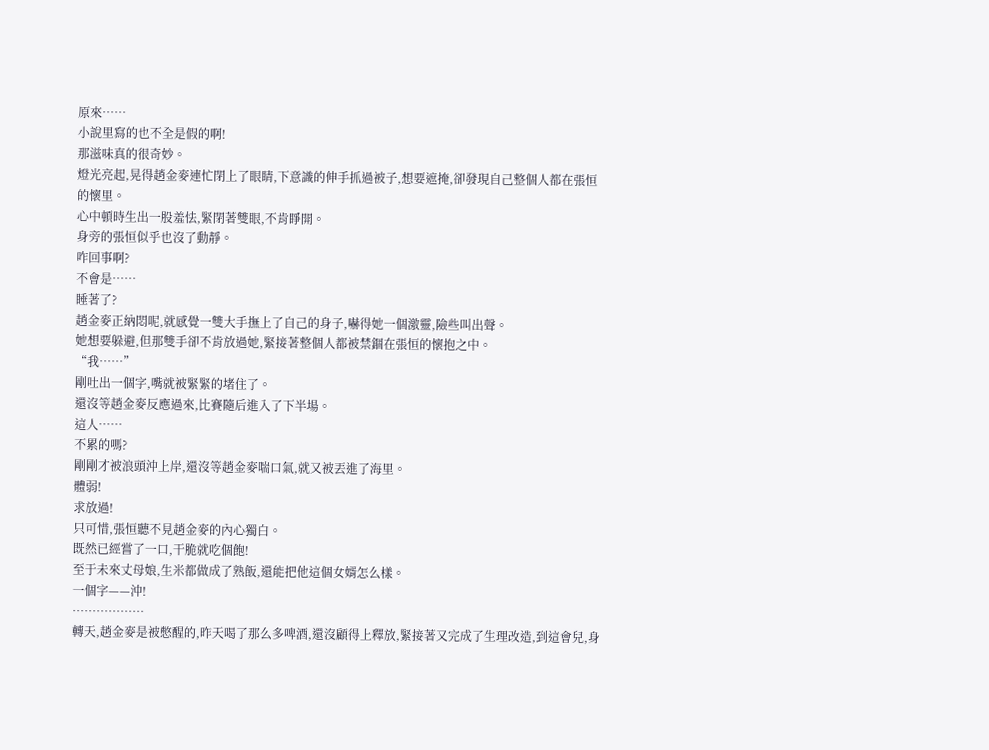原來……
小說里寫的也不全是假的啊!
那滋味真的很奇妙。
燈光亮起,晃得趙金麥連忙閉上了眼睛,下意識的伸手抓過被子,想要遮掩,卻發現自己整個人都在張恒的懷里。
心中頓時生出一股羞怯,緊閉著雙眼,不肯睜開。
身旁的張恒似乎也沒了動靜。
咋回事啊?
不會是……
睡著了?
趙金麥正納悶呢,就感覺一雙大手撫上了自己的身子,嚇得她一個激靈,險些叫出聲。
她想要躲避,但那雙手卻不肯放過她,緊接著整個人都被禁錮在張恒的懷抱之中。
“我……”
剛吐出一個字,嘴就被緊緊的堵住了。
還沒等趙金麥反應過來,比賽隨后進入了下半場。
這人……
不累的嗎?
剛剛才被浪頭沖上岸,還沒等趙金麥喘口氣,就又被丟進了海里。
體弱!
求放過!
只可惜,張恒聽不見趙金麥的內心獨白。
既然已經嘗了一口,干脆就吃個飽!
至于未來丈母娘,生米都做成了熟飯,還能把他這個女婿怎么樣。
一個字——沖!
………………
轉天,趙金麥是被憋醒的,昨天喝了那么多啤酒,還沒顧得上釋放,緊接著又完成了生理改造,到這會兒,身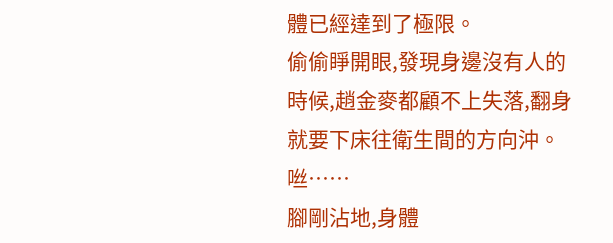體已經達到了極限。
偷偷睜開眼,發現身邊沒有人的時候,趙金麥都顧不上失落,翻身就要下床往衛生間的方向沖。
咝……
腳剛沾地,身體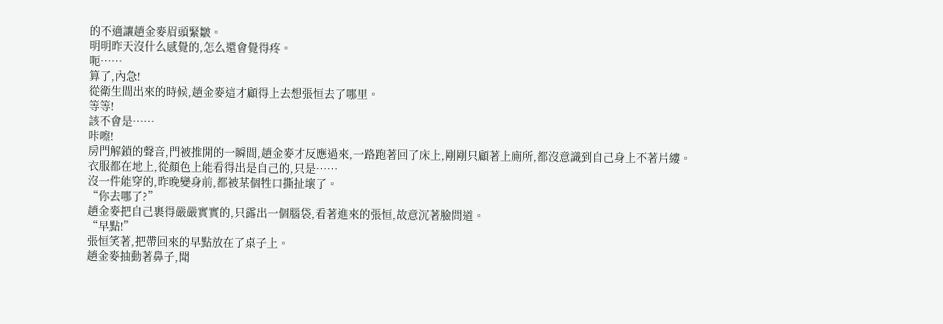的不適讓趙金麥眉頭緊皺。
明明昨天沒什么感覺的,怎么還會覺得疼。
呃……
算了,內急!
從衛生間出來的時候,趙金麥這才顧得上去想張恒去了哪里。
等等!
該不會是……
咔嚓!
房門解鎖的聲音,門被推開的一瞬間,趙金麥才反應過來,一路跑著回了床上,剛剛只顧著上廁所,都沒意識到自己身上不著片縷。
衣服都在地上,從顏色上能看得出是自己的,只是……
沒一件能穿的,昨晚變身前,都被某個牲口撕扯壞了。
“你去哪了?”
趙金麥把自己裹得嚴嚴實實的,只露出一個腦袋,看著進來的張恒,故意沉著臉問道。
“早點!”
張恒笑著,把帶回來的早點放在了桌子上。
趙金麥抽動著鼻子,聞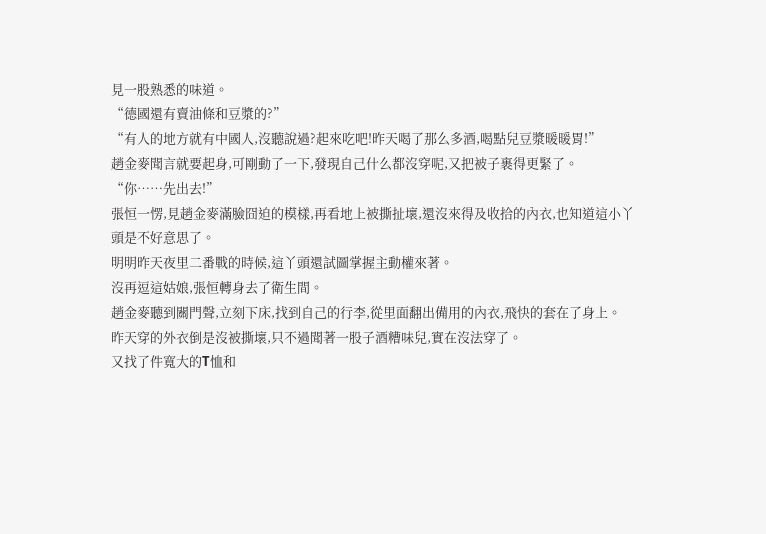見一股熟悉的味道。
“德國還有賣油條和豆漿的?”
“有人的地方就有中國人,沒聽說過?起來吃吧!昨天喝了那么多酒,喝點兒豆漿暖暖胃!”
趙金麥聞言就要起身,可剛動了一下,發現自己什么都沒穿呢,又把被子裹得更緊了。
“你……先出去!”
張恒一愣,見趙金麥滿臉囧迫的模樣,再看地上被撕扯壞,還沒來得及收拾的內衣,也知道這小丫頭是不好意思了。
明明昨天夜里二番戰的時候,這丫頭還試圖掌握主動權來著。
沒再逗這姑娘,張恒轉身去了衛生間。
趙金麥聽到關門聲,立刻下床,找到自己的行李,從里面翻出備用的內衣,飛快的套在了身上。
昨天穿的外衣倒是沒被撕壞,只不過聞著一股子酒糟味兒,實在沒法穿了。
又找了件寬大的T恤和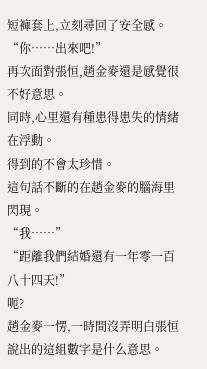短褲套上,立刻尋回了安全感。
“你……出來吧!”
再次面對張恒,趙金麥還是感覺很不好意思。
同時,心里還有種患得患失的情緒在浮動。
得到的不會太珍惜。
這句話不斷的在趙金麥的腦海里閃現。
“我……”
“距離我們結婚還有一年零一百八十四天!”
呃?
趙金麥一愣,一時間沒弄明白張恒說出的這組數字是什么意思。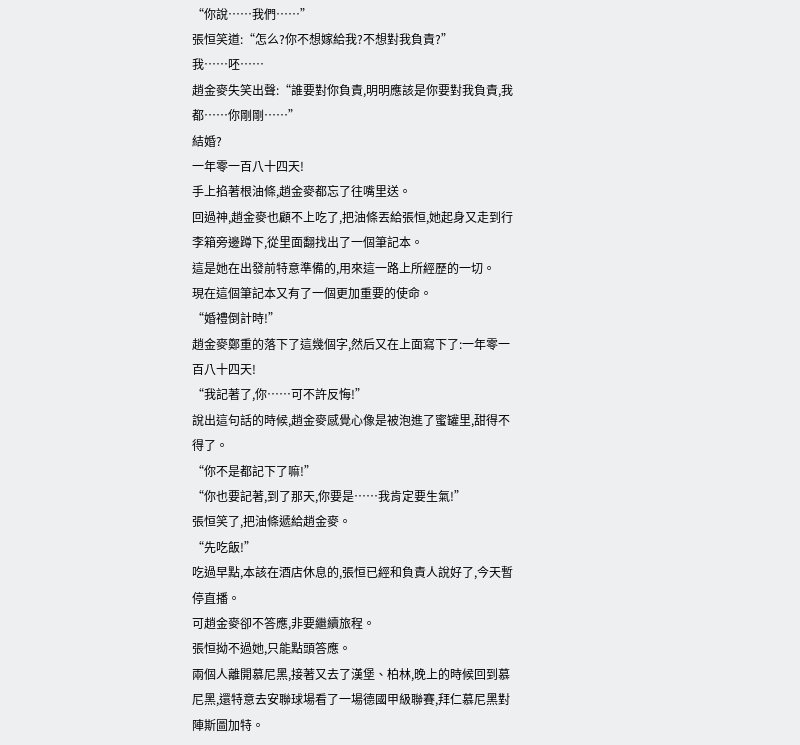“你說……我們……”
張恒笑道:“怎么?你不想嫁給我?不想對我負責?”
我……呸……
趙金麥失笑出聲:“誰要對你負責,明明應該是你要對我負責,我都……你剛剛……”
結婚?
一年零一百八十四天!
手上掐著根油條,趙金麥都忘了往嘴里送。
回過神,趙金麥也顧不上吃了,把油條丟給張恒,她起身又走到行李箱旁邊蹲下,從里面翻找出了一個筆記本。
這是她在出發前特意準備的,用來這一路上所經歷的一切。
現在這個筆記本又有了一個更加重要的使命。
“婚禮倒計時!”
趙金麥鄭重的落下了這幾個字,然后又在上面寫下了:一年零一百八十四天!
“我記著了,你……可不許反悔!”
說出這句話的時候,趙金麥感覺心像是被泡進了蜜罐里,甜得不得了。
“你不是都記下了嘛!”
“你也要記著,到了那天,你要是……我肯定要生氣!”
張恒笑了,把油條遞給趙金麥。
“先吃飯!”
吃過早點,本該在酒店休息的,張恒已經和負責人說好了,今天暫停直播。
可趙金麥卻不答應,非要繼續旅程。
張恒拗不過她,只能點頭答應。
兩個人離開慕尼黑,接著又去了漢堡、柏林,晚上的時候回到慕尼黑,還特意去安聯球場看了一場德國甲級聯賽,拜仁慕尼黑對陣斯圖加特。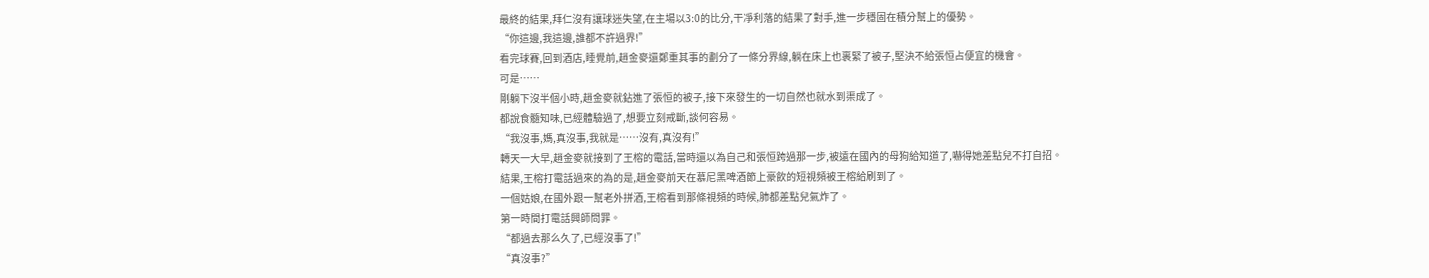最終的結果,拜仁沒有讓球迷失望,在主場以3:0的比分,干凈利落的結果了對手,進一步穩固在積分幫上的優勢。
“你這邊,我這邊,誰都不許過界!”
看完球賽,回到酒店,睡覺前,趙金麥還鄭重其事的劃分了一條分界線,躺在床上也裹緊了被子,堅決不給張恒占便宜的機會。
可是……
剛躺下沒半個小時,趙金麥就鉆進了張恒的被子,接下來發生的一切自然也就水到渠成了。
都說食髓知味,已經體驗過了,想要立刻戒斷,談何容易。
“我沒事,媽,真沒事,我就是……沒有,真沒有!”
轉天一大早,趙金麥就接到了王榕的電話,當時還以為自己和張恒跨過那一步,被遠在國內的母狗給知道了,嚇得她差點兒不打自招。
結果,王榕打電話過來的為的是,趙金麥前天在慕尼黑啤酒節上豪飲的短視頻被王榕給刷到了。
一個姑娘,在國外跟一幫老外拼酒,王榕看到那條視頻的時候,肺都差點兒氣炸了。
第一時間打電話興師問罪。
“都過去那么久了,已經沒事了!”
“真沒事?”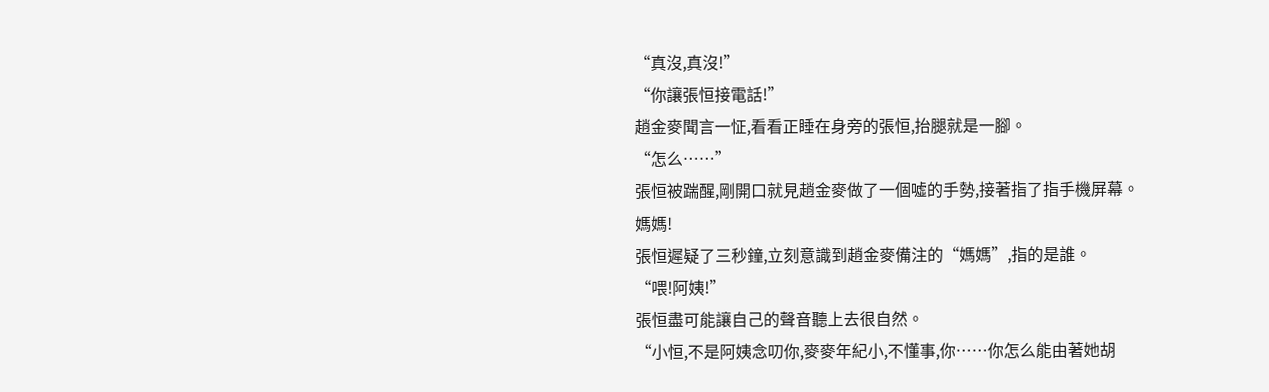“真沒,真沒!”
“你讓張恒接電話!”
趙金麥聞言一怔,看看正睡在身旁的張恒,抬腿就是一腳。
“怎么……”
張恒被踹醒,剛開口就見趙金麥做了一個噓的手勢,接著指了指手機屏幕。
媽媽!
張恒遲疑了三秒鐘,立刻意識到趙金麥備注的“媽媽”,指的是誰。
“喂!阿姨!”
張恒盡可能讓自己的聲音聽上去很自然。
“小恒,不是阿姨念叨你,麥麥年紀小,不懂事,你……你怎么能由著她胡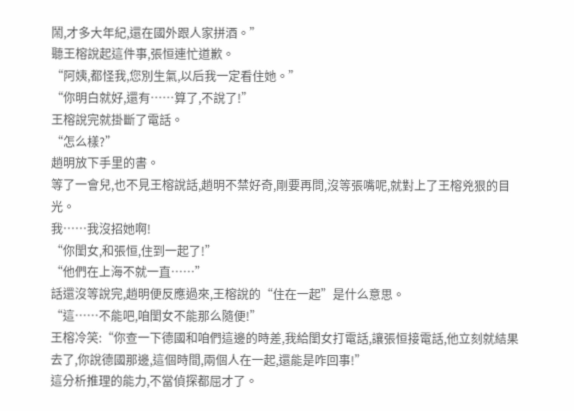鬧,才多大年紀,還在國外跟人家拼酒。”
聽王榕說起這件事,張恒連忙道歉。
“阿姨,都怪我,您別生氣,以后我一定看住她。”
“你明白就好,還有……算了,不說了!”
王榕說完就掛斷了電話。
“怎么樣?”
趙明放下手里的書。
等了一會兒,也不見王榕說話,趙明不禁好奇,剛要再問,沒等張嘴呢,就對上了王榕兇狠的目光。
我……我沒招她啊!
“你閨女,和張恒,住到一起了!”
“他們在上海不就一直……”
話還沒等說完,趙明便反應過來,王榕說的“住在一起”是什么意思。
“這……不能吧,咱閨女不能那么隨便!”
王榕冷笑:“你查一下德國和咱們這邊的時差,我給閨女打電話,讓張恒接電話,他立刻就結果去了,你說德國那邊,這個時間,兩個人在一起,還能是咋回事!”
這分析推理的能力,不當偵探都屈才了。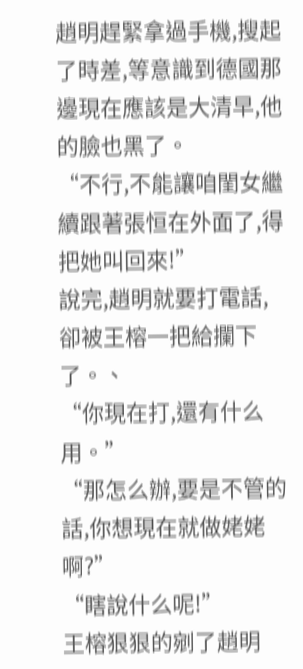趙明趕緊拿過手機,搜起了時差,等意識到德國那邊現在應該是大清早,他的臉也黑了。
“不行,不能讓咱閨女繼續跟著張恒在外面了,得把她叫回來!”
說完,趙明就要打電話,卻被王榕一把給攔下了。、
“你現在打,還有什么用。”
“那怎么辦,要是不管的話,你想現在就做姥姥啊?”
“瞎說什么呢!”
王榕狠狠的剜了趙明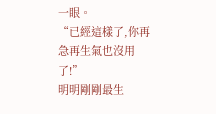一眼。
“已經這樣了,你再急再生氣也沒用了!”
明明剛剛最生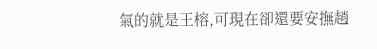氣的就是王榕,可現在卻還要安撫趙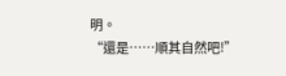明。
“還是……順其自然吧!”